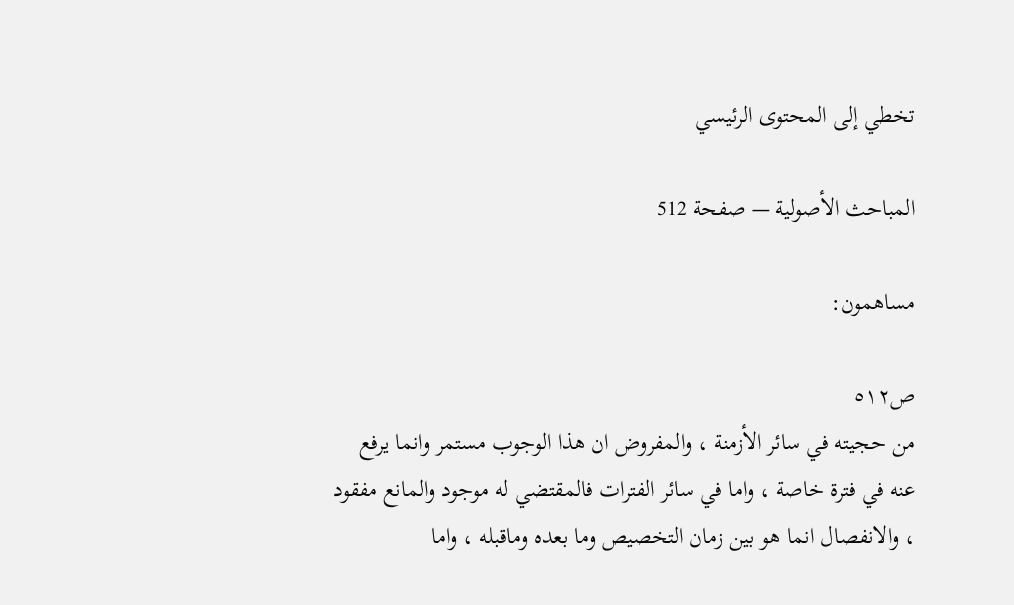تخطي إلى المحتوى الرئيسي

المباحث الأصولية — صفحة 512

مساهمون:

ص٥١٢
من حجيته في سائر الأزمنة ، والمفروض ان هذا الوجوب مستمر وانما يرفع عنه في فترة خاصة ، واما في سائر الفترات فالمقتضي له موجود والمانع مفقود ، والانفصال انما هو بين زمان التخصيص وما بعده وماقبله ، واما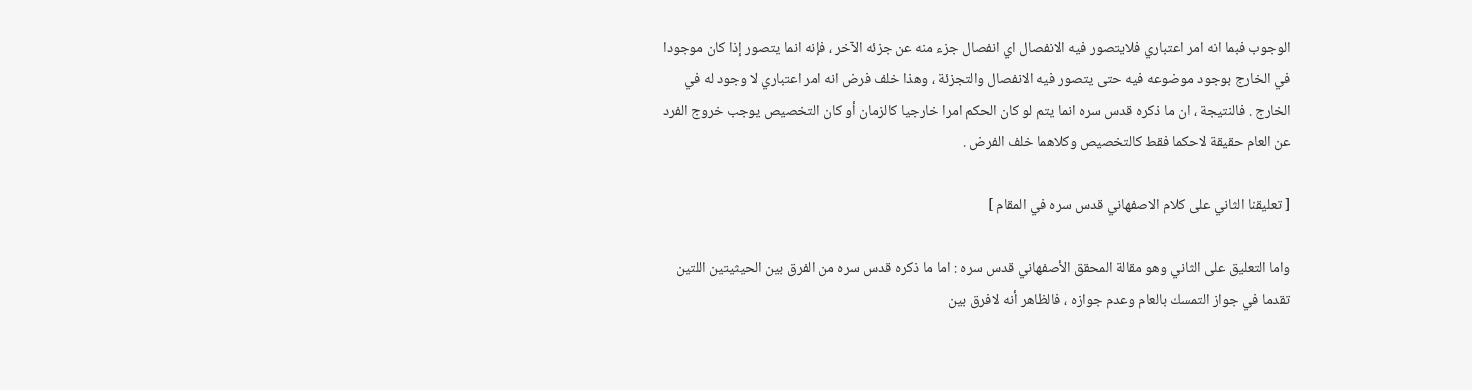الوجوب فبما انه امر اعتباري فلايتصور فيه الانفصال اي انفصال جزء منه عن جزئه الآخر ، فإنه انما يتصور إذا كان موجودا في الخارج بوجود موضوعه فيه حتى يتصور فيه الانفصال والتجزئة ، وهذا خلف فرض انه امر اعتباري لا وجود له في الخارج . فالنتيجة ، ان ما ذكره قدس سره انما يتم لو كان الحكم امرا خارجيا كالزمان أو كان التخصيص يوجب خروج الفرد عن العام حقيقة لاحكما فقط كالتخصيص وكلاهما خلف الفرض .

[ تعليقنا الثاني على كلام الاصفهاني قدس سره في المقام ]

واما التعليق على الثاني وهو مقالة المحقق الأصفهاني قدس سره : اما ما ذكره قدس سره من الفرق بين الحيثيتين اللتين تقدما في جواز التمسك بالعام وعدم جوازه ، فالظاهر أنه لافرق بين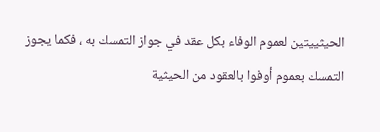الحيثييتين لعموم الوفاء بكل عقد في جواز التمسك به ، فكما يجوز التمسك بعموم أوفوا بالعقود من الحيثية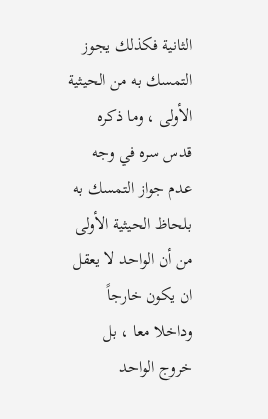الثانية فكذلك يجوز التمسك به من الحيثية الأولى ، وما ذكره قدس سره في وجه عدم جواز التمسك به بلحاظ الحيثية الأولى من أن الواحد لا يعقل ان يكون خارجاً وداخلا معا ، بل خروج الواحد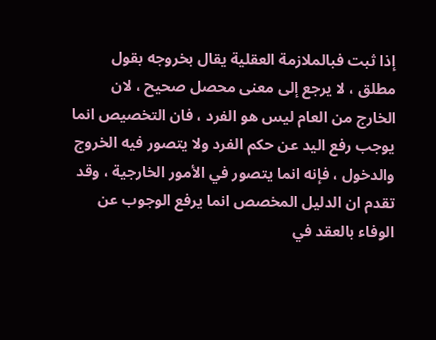إذا ثبت فبالملازمة العقلية يقال بخروجه بقول مطلق ، لا يرجع إلى معنى محصل صحيح ، لان الخارج من العام ليس هو الفرد ، فان التخصيص انما يوجب رفع اليد عن حكم الفرد ولا يتصور فيه الخروج والدخول ، فإنه انما يتصور في الأمور الخارجية ، وقد تقدم ان الدليل المخصص انما يرفع الوجوب عن الوفاء بالعقد في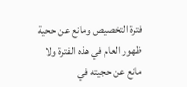فترة التخصيص ومانع عن ححية ظهور العام في هذه الفترة ولا مانع عن حجيته في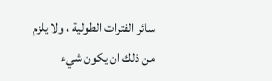سائر الفترات الطولية ، ولا يلزم من ذلك ان يكون شيء